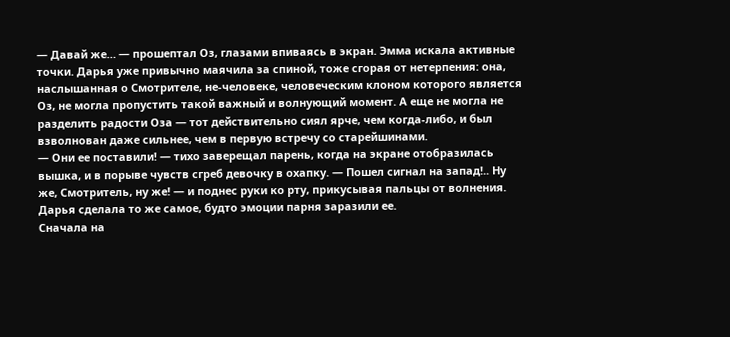— Давай же… — прошептал Оз, глазами впиваясь в экран. Эмма искала активные точки. Дарья уже привычно маячила за спиной, тоже сгорая от нетерпения: она, наслышанная о Смотрителе, не-человеке, человеческим клоном которого является Оз, не могла пропустить такой важный и волнующий момент. А еще не могла не разделить радости Оза — тот действительно сиял ярче, чем когда-либо, и был взволнован даже сильнее, чем в первую встречу со старейшинами.
— Они ее поставили! — тихо заверещал парень, когда на экране отобразилась вышка, и в порыве чувств сгреб девочку в охапку. — Пошел сигнал на запад!.. Ну же, Смотритель, ну же! — и поднес руки ко рту, прикусывая пальцы от волнения. Дарья сделала то же самое, будто эмоции парня заразили ее.
Сначала на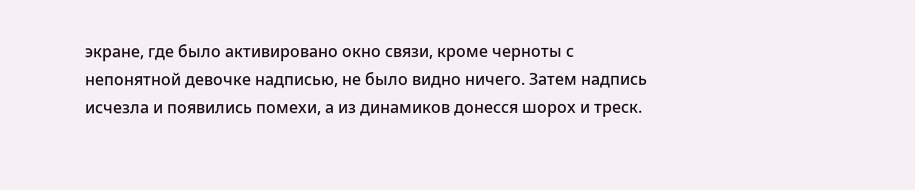экране, где было активировано окно связи, кроме черноты с непонятной девочке надписью, не было видно ничего. Затем надпись исчезла и появились помехи, а из динамиков донесся шорох и треск.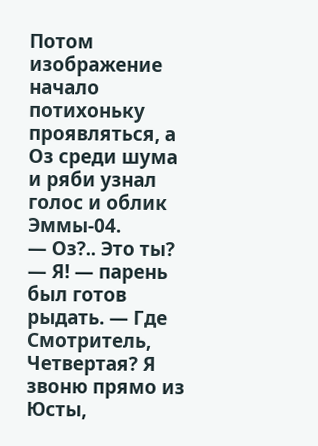Потом изображение начало потихоньку проявляться, а Оз среди шума и ряби узнал голос и облик Эммы-04.
— Оз?.. Это ты?
— Я! — парень был готов рыдать. — Где Смотритель, Четвертая? Я звоню прямо из Юсты,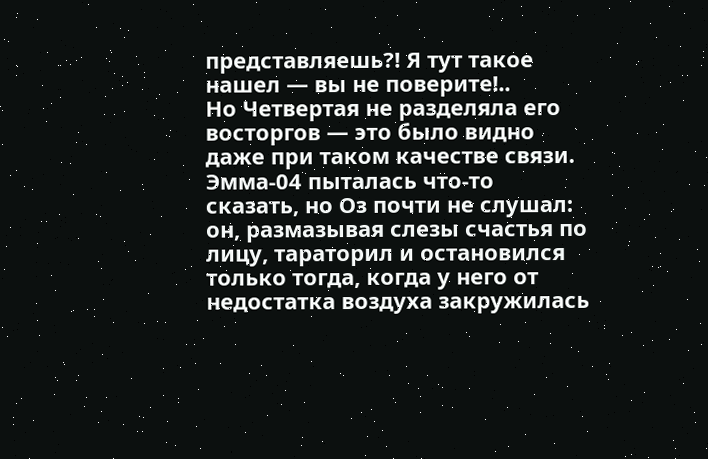представляешь?! Я тут такое нашел — вы не поверите!..
Но Четвертая не разделяла его восторгов — это было видно даже при таком качестве связи. Эмма-04 пыталась что-то сказать, но Оз почти не слушал: он, размазывая слезы счастья по лицу, тараторил и остановился только тогда, когда у него от недостатка воздуха закружилась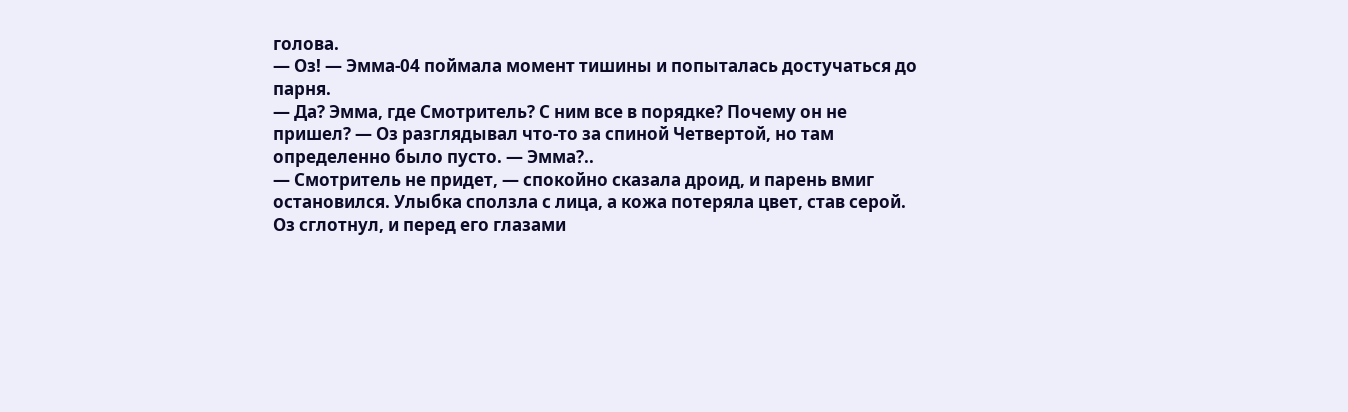голова.
— Оз! — Эмма-04 поймала момент тишины и попыталась достучаться до парня.
— Да? Эмма, где Смотритель? С ним все в порядке? Почему он не пришел? — Оз разглядывал что-то за спиной Четвертой, но там определенно было пусто. — Эмма?..
— Смотритель не придет, — спокойно сказала дроид, и парень вмиг остановился. Улыбка сползла с лица, а кожа потеряла цвет, став серой. Оз сглотнул, и перед его глазами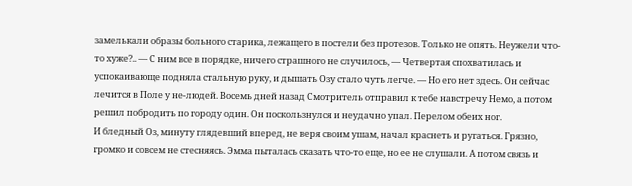замелькали образы больного старика, лежащего в постели без протезов. Только не опять. Неужели что-то хуже?.. — С ним все в порядке, ничего страшного не случилось, — Четвертая спохватилась и успокаивающе подняла стальную руку, и дышать Озу стало чуть легче. — Но его нет здесь. Он сейчас лечится в Поле у не-людей. Восемь дней назад Смотритель отправил к тебе навстречу Немо, а потом решил побродить по городу один. Он поскользнулся и неудачно упал. Перелом обеих ног.
И бледный Оз, минуту глядевший вперед, не веря своим ушам, начал краснеть и ругаться. Грязно, громко и совсем не стесняясь. Эмма пыталась сказать что-то еще, но ее не слушали. А потом связь и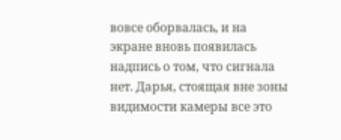вовсе оборвалась, и на экране вновь появилась надпись о том, что сигнала нет. Дарья, стоящая вне зоны видимости камеры все это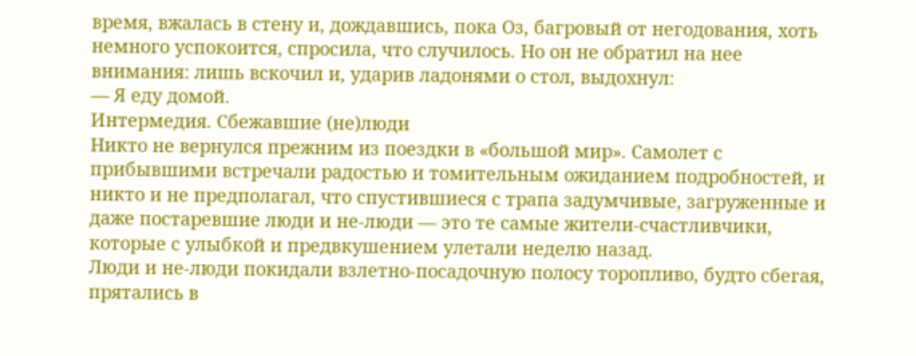время, вжалась в стену и, дождавшись, пока Оз, багровый от негодования, хоть немного успокоится, спросила, что случилось. Но он не обратил на нее внимания: лишь вскочил и, ударив ладонями о стол, выдохнул:
— Я еду домой.
Интермедия. Сбежавшие (не)люди
Никто не вернулся прежним из поездки в «большой мир». Самолет с прибывшими встречали радостью и томительным ожиданием подробностей, и никто и не предполагал, что спустившиеся с трапа задумчивые, загруженные и даже постаревшие люди и не-люди — это те самые жители-счастливчики, которые с улыбкой и предвкушением улетали неделю назад.
Люди и не-люди покидали взлетно-посадочную полосу торопливо, будто сбегая, прятались в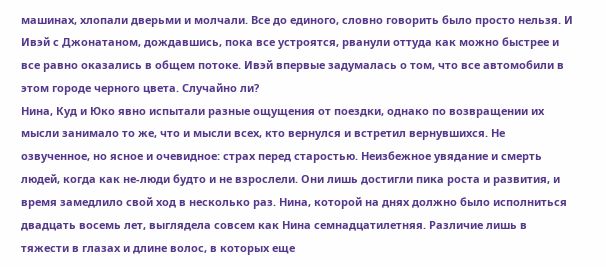машинах, хлопали дверьми и молчали. Все до единого, словно говорить было просто нельзя. И Ивэй с Джонатаном, дождавшись, пока все устроятся, рванули оттуда как можно быстрее и все равно оказались в общем потоке. Ивэй впервые задумалась о том, что все автомобили в этом городе черного цвета. Случайно ли?
Нина, Куд и Юко явно испытали разные ощущения от поездки, однако по возвращении их мысли занимало то же, что и мысли всех, кто вернулся и встретил вернувшихся. Не озвученное, но ясное и очевидное: страх перед старостью. Неизбежное увядание и смерть людей, когда как не-люди будто и не взрослели. Они лишь достигли пика роста и развития, и время замедлило свой ход в несколько раз. Нина, которой на днях должно было исполниться двадцать восемь лет, выглядела совсем как Нина семнадцатилетняя. Различие лишь в тяжести в глазах и длине волос, в которых еще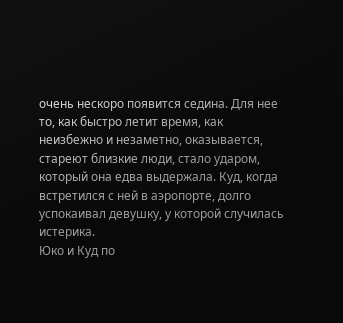очень нескоро появится седина. Для нее то, как быстро летит время, как неизбежно и незаметно, оказывается, стареют близкие люди, стало ударом, который она едва выдержала. Куд, когда встретился с ней в аэропорте, долго успокаивал девушку, у которой случилась истерика.
Юко и Куд по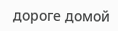дороге домой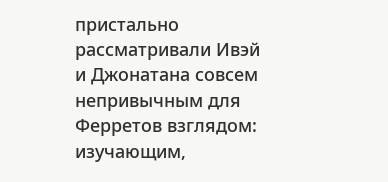пристально рассматривали Ивэй и Джонатана совсем непривычным для Ферретов взглядом: изучающим,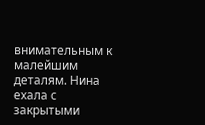внимательным к малейшим деталям. Нина ехала с закрытыми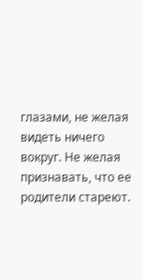глазами, не желая видеть ничего вокруг. Не желая признавать, что ее родители стареют.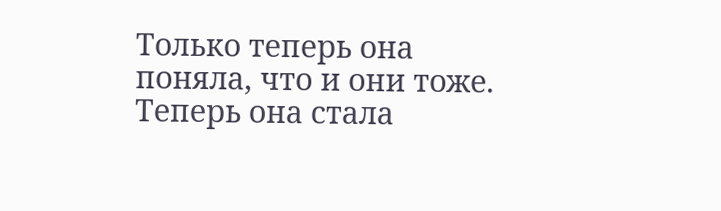Только теперь она поняла, что и они тоже. Теперь она стала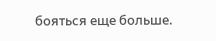бояться еще больше.